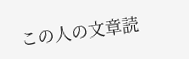この人の文章読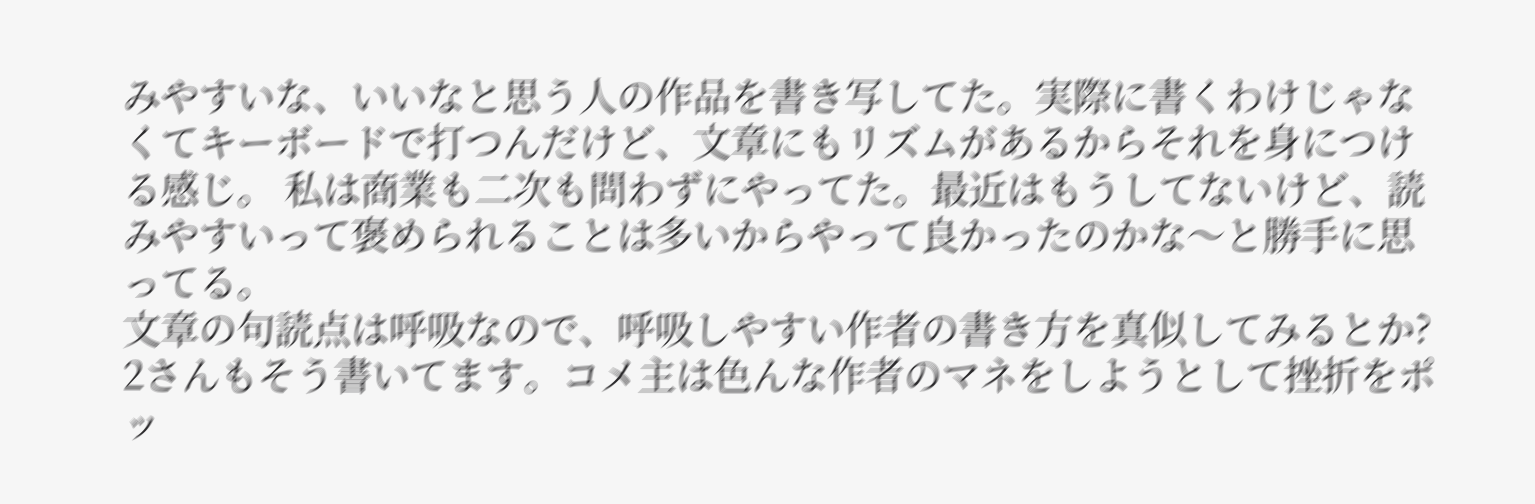みやすいな、いいなと思う人の作品を書き写してた。実際に書くわけじゃなくてキーボードで打つんだけど、文章にもリズムがあるからそれを身につける感じ。 私は商業も二次も問わずにやってた。最近はもうしてないけど、読みやすいって褒められることは多いからやって良かったのかな〜と勝手に思ってる。
文章の句読点は呼吸なので、呼吸しやすい作者の書き方を真似してみるとか? 2さんもそう書いてます。コメ主は色んな作者のマネをしようとして挫折をポッ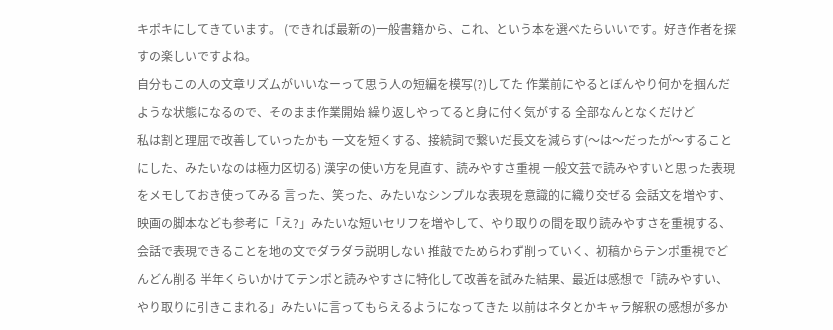キポキにしてきています。 (できれば最新の)一般書籍から、これ、という本を選べたらいいです。好き作者を探すの楽しいですよね。
自分もこの人の文章リズムがいいなーって思う人の短編を模写(?)してた 作業前にやるとぼんやり何かを掴んだような状態になるので、そのまま作業開始 繰り返しやってると身に付く気がする 全部なんとなくだけど
私は割と理屈で改善していったかも 一文を短くする、接続詞で繋いだ長文を減らす(〜は〜だったが〜することにした、みたいなのは極力区切る) 漢字の使い方を見直す、読みやすさ重視 一般文芸で読みやすいと思った表現をメモしておき使ってみる 言った、笑った、みたいなシンプルな表現を意識的に織り交ぜる 会話文を増やす、映画の脚本なども参考に「え?」みたいな短いセリフを増やして、やり取りの間を取り読みやすさを重視する、会話で表現できることを地の文でダラダラ説明しない 推敲でためらわず削っていく、初稿からテンポ重視でどんどん削る 半年くらいかけてテンポと読みやすさに特化して改善を試みた結果、最近は感想で「読みやすい、やり取りに引きこまれる」みたいに言ってもらえるようになってきた 以前はネタとかキャラ解釈の感想が多か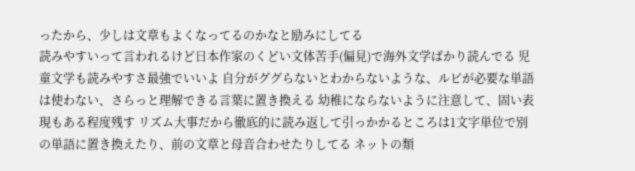ったから、少しは文章もよくなってるのかなと励みにしてる
読みやすいって言われるけど日本作家のくどい文体苦手(偏見)で海外文学ばかり読んでる 児童文学も読みやすさ最強でいいよ 自分がググらないとわからないような、ルビが必要な単語は使わない、さらっと理解できる言葉に置き換える 幼稚にならないように注意して、固い表現もある程度残す リズム大事だから徹底的に読み返して引っかかるところは1文字単位で別の単語に置き換えたり、前の文章と母音合わせたりしてる ネットの類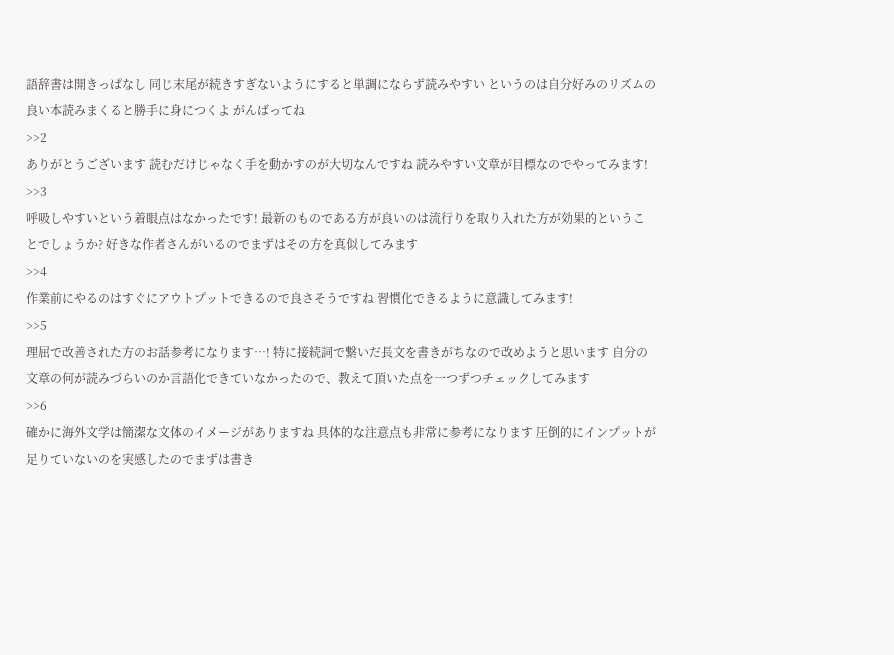語辞書は開きっぱなし 同じ末尾が続きすぎないようにすると単調にならず読みやすい というのは自分好みのリズムの良い本読みまくると勝手に身につくよ がんばってね
>>2
ありがとうございます 読むだけじゃなく手を動かすのが大切なんですね 読みやすい文章が目標なのでやってみます!
>>3
呼吸しやすいという着眼点はなかったです! 最新のものである方が良いのは流行りを取り入れた方が効果的ということでしょうか? 好きな作者さんがいるのでまずはその方を真似してみます
>>4
作業前にやるのはすぐにアウトプットできるので良さそうですね 習慣化できるように意識してみます!
>>5
理屈で改善された方のお話参考になります…! 特に接続詞で繋いだ長文を書きがちなので改めようと思います 自分の文章の何が読みづらいのか言語化できていなかったので、教えて頂いた点を一つずつチェックしてみます
>>6
確かに海外文学は簡潔な文体のイメージがありますね 具体的な注意点も非常に参考になります 圧倒的にインプットが足りていないのを実感したのでまずは書き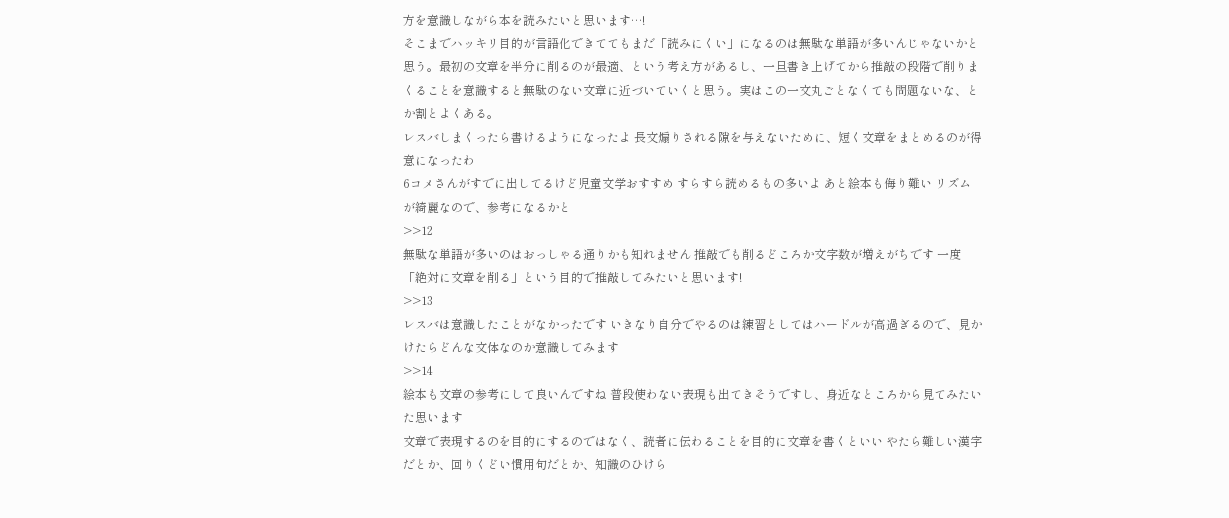方を意識しながら本を読みたいと思います…!
そこまでハッキリ目的が言語化できててもまだ「読みにくい」になるのは無駄な単語が多いんじゃないかと思う。最初の文章を半分に削るのが最適、という考え方があるし、一旦書き上げてから推敲の段階で削りまくることを意識すると無駄のない文章に近づいていくと思う。実はこの一文丸ごとなくても問題ないな、とか割とよくある。
レスバしまくったら書けるようになったよ 長文煽りされる隙を与えないために、短く文章をまとめるのが得意になったわ
6コメさんがすでに出してるけど児童文学おすすめ すらすら読めるもの多いよ あと絵本も侮り難い リズムが綺麗なので、参考になるかと
>>12
無駄な単語が多いのはおっしゃる通りかも知れません 推敲でも削るどころか文字数が増えがちです 一度「絶対に文章を削る」という目的で推敲してみたいと思います!
>>13
レスバは意識したことがなかったです いきなり自分でやるのは練習としてはハードルが高過ぎるので、見かけたらどんな文体なのか意識してみます
>>14
絵本も文章の参考にして良いんですね 普段使わない表現も出てきそうですし、身近なところから見てみたいた思います
文章で表現するのを目的にするのではなく、読者に伝わることを目的に文章を書くといい やたら難しい漢字だとか、回りくどい慣用句だとか、知識のひけら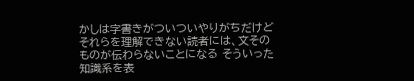かしは字書きがついついやりがちだけど それらを理解できない読者には、文そのものが伝わらないことになる そういった知識系を表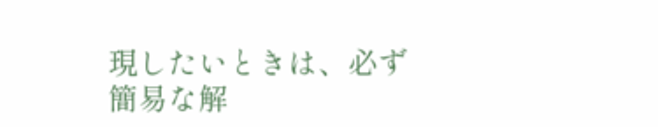現したいときは、必ず簡易な解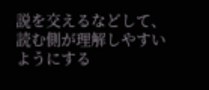説を交えるなどして、読む側が理解しやすいようにする